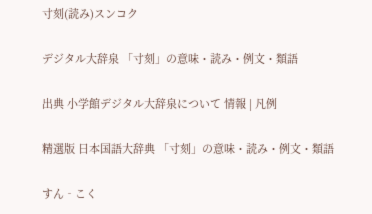寸刻(読み)スンコク

デジタル大辞泉 「寸刻」の意味・読み・例文・類語

出典 小学館デジタル大辞泉について 情報 | 凡例

精選版 日本国語大辞典 「寸刻」の意味・読み・例文・類語

すん‐こく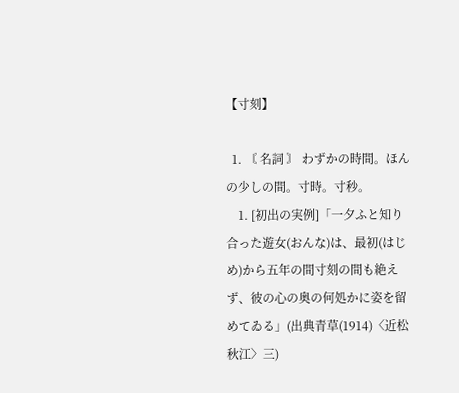【寸刻】

  1. 〘 名詞 〙 わずかの時間。ほんの少しの間。寸時。寸秒。
    1. [初出の実例]「一夕ふと知り合った遊女(おんな)は、最初(はじめ)から五年の間寸刻の間も絶えず、彼の心の奥の何処かに姿を留めてゐる」(出典青草(1914)〈近松秋江〉三)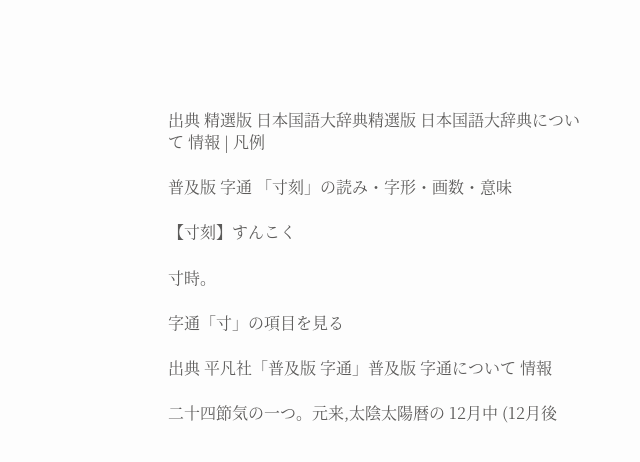出典 精選版 日本国語大辞典精選版 日本国語大辞典について 情報 | 凡例

普及版 字通 「寸刻」の読み・字形・画数・意味

【寸刻】すんこく

寸時。

字通「寸」の項目を見る

出典 平凡社「普及版 字通」普及版 字通について 情報

二十四節気の一つ。元来,太陰太陽暦の 12月中 (12月後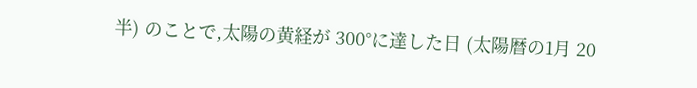半) のことで,太陽の黄経が 300°に達した日 (太陽暦の1月 20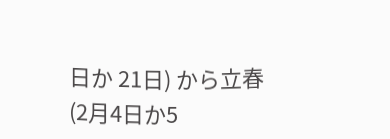日か 21日) から立春 (2月4日か5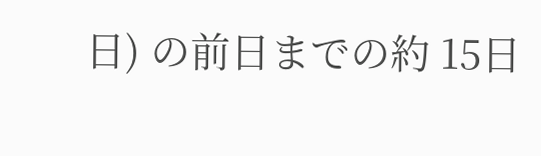日) の前日までの約 15日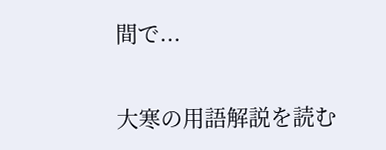間で...

大寒の用語解説を読む